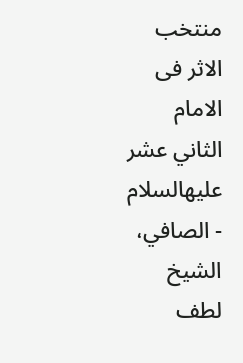منتخب الاثر فی الامام الثاني عشر علیهالسلام - الصافي، الشيخ لطف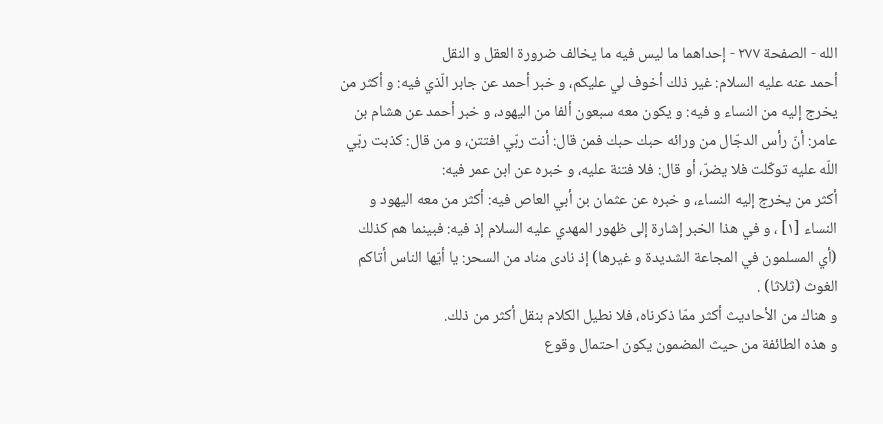الله - الصفحة ٢٧٧ - إحداهما ما ليس فيه ما يخالف ضرورة العقل و النقل
أحمد عنه عليه السلام: غير ذلك أخوف لي عليكم، و خبر أحمد عن جابر الّذي فيه: و أكثر من يخرج إليه من النساء و فيه: و يكون معه سبعون ألفا من اليهود، و خبر أحمد عن هشام بن عامر: أنّ رأس الدجّال من ورائه حبك حبك فمن قال: أنت ربّي افتتن، و من قال: كذبت ربّي اللّه عليه توكّلت فلا يضرّ، أو قال: فلا فتنة عليه، و خبره عن ابن عمر فيه:
أكثر من يخرج إليه النساء، و خبره عن عثمان بن أبي العاص فيه: أكثر من معه اليهود و النساء [١] ، و في هذا الخبر إشارة إلى ظهور المهدي عليه السلام إذ فيه: فبينما هم كذلك (أي المسلمون في المجاعة الشديدة و غيرها) إذ نادى مناد من السحر: يا أيّها الناس أتاكم الغوث (ثلاثا) .
و هناك من الأحاديث أكثر ممّا ذكرناه، فلا نطيل الكلام بنقل أكثر من ذلك.
و هذه الطائفة من حيث المضمون يكون احتمال وقوع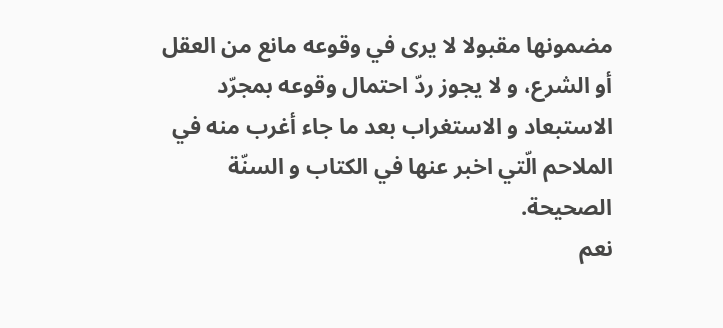مضمونها مقبولا لا يرى في وقوعه مانع من العقل أو الشرع، و لا يجوز ردّ احتمال وقوعه بمجرّد الاستبعاد و الاستغراب بعد ما جاء أغرب منه في الملاحم الّتي اخبر عنها في الكتاب و السنّة الصحيحة.
نعم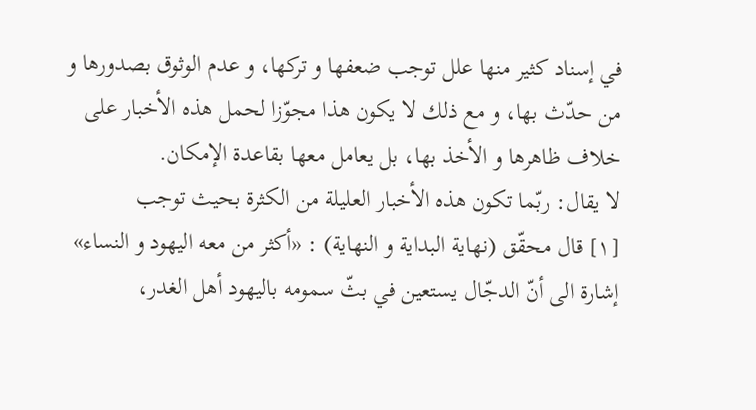في إسناد كثير منها علل توجب ضعفها و تركها، و عدم الوثوق بصدورها و من حدّث بها، و مع ذلك لا يكون هذا مجوّزا لحمل هذه الأخبار على خلاف ظاهرها و الأخذ بها، بل يعامل معها بقاعدة الإمكان.
لا يقال: ربّما تكون هذه الأخبار العليلة من الكثرة بحيث توجب
[١] قال محقّق (نهاية البداية و النهاية) : «أكثر من معه اليهود و النساء» إشارة الى أنّ الدجّال يستعين في بثّ سمومه باليهود أهل الغدر،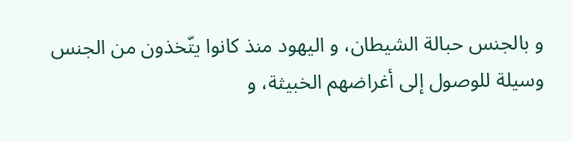و بالجنس حبالة الشيطان، و اليهود منذ كانوا يتّخذون من الجنس وسيلة للوصول إلى أغراضهم الخبيثة، و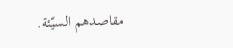مقاصدهم السيّئة.